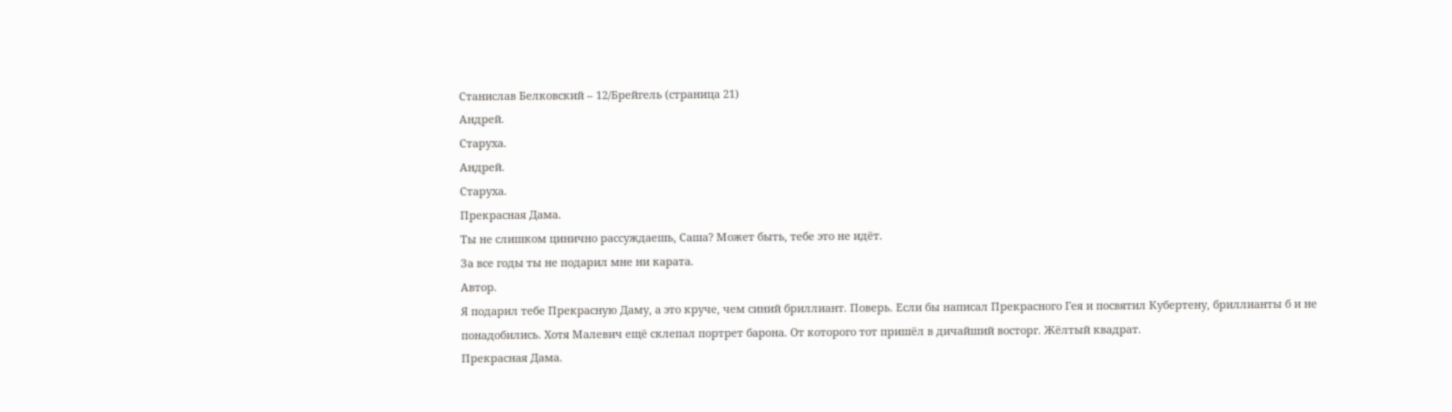Станислав Белковский – 12/Брейгель (страница 21)
Андрей.
Старуха.
Андрей.
Старуха.
Прекрасная Дама.
Ты не слишком цинично рассуждаешь, Саша? Может быть, тебе это не идёт.
За все годы ты не подарил мне ни карата.
Автор.
Я подарил тебе Прекрасную Даму, а это круче, чем синий бриллиант. Поверь. Если бы написал Прекрасного Гея и посвятил Кубертену, бриллианты б и не понадобились. Хотя Малевич ещё склепал портрет барона. От которого тот пришёл в дичайший восторг. Жёлтый квадрат.
Прекрасная Дама.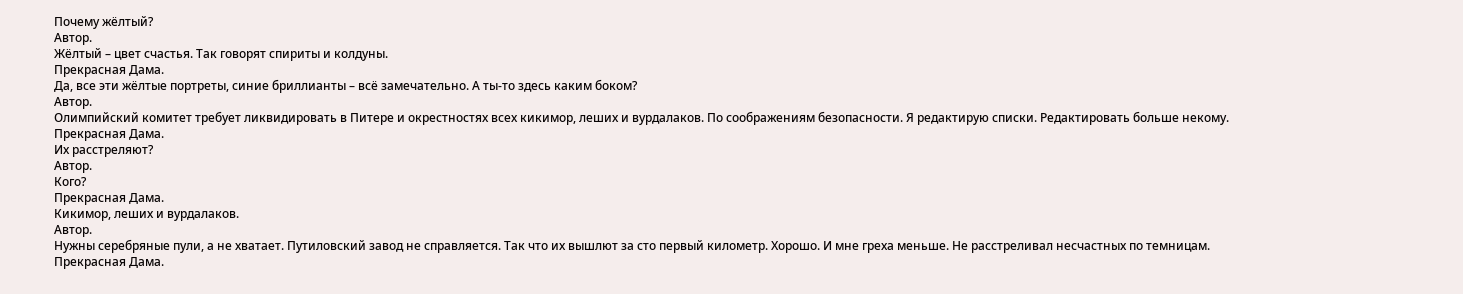Почему жёлтый?
Автор.
Жёлтый – цвет счастья. Так говорят спириты и колдуны.
Прекрасная Дама.
Да, все эти жёлтые портреты, синие бриллианты – всё замечательно. А ты-то здесь каким боком?
Автор.
Олимпийский комитет требует ликвидировать в Питере и окрестностях всех кикимор, леших и вурдалаков. По соображениям безопасности. Я редактирую списки. Редактировать больше некому.
Прекрасная Дама.
Их расстреляют?
Автор.
Кого?
Прекрасная Дама.
Кикимор, леших и вурдалаков.
Автор.
Нужны серебряные пули, а не хватает. Путиловский завод не справляется. Так что их вышлют за сто первый километр. Хорошо. И мне греха меньше. Не расстреливал несчастных по темницам.
Прекрасная Дама.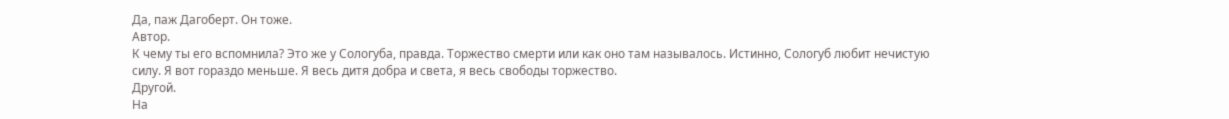Да, паж Дагоберт. Он тоже.
Автор.
К чему ты его вспомнила? Это же у Сологуба, правда. Торжество смерти или как оно там называлось. Истинно, Сологуб любит нечистую силу. Я вот гораздо меньше. Я весь дитя добра и света, я весь свободы торжество.
Другой.
На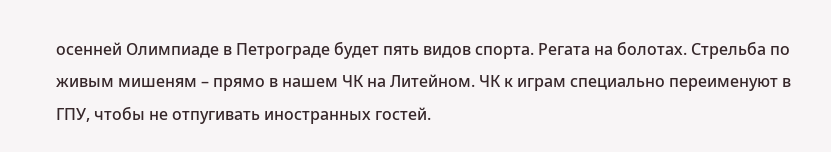осенней Олимпиаде в Петрограде будет пять видов спорта. Регата на болотах. Стрельба по живым мишеням – прямо в нашем ЧК на Литейном. ЧК к играм специально переименуют в ГПУ, чтобы не отпугивать иностранных гостей.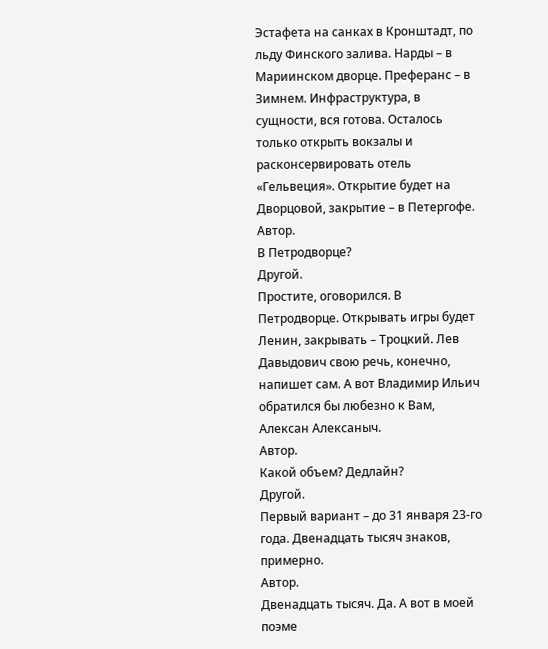Эстафета на санках в Кронштадт, по льду Финского залива. Нарды – в Мариинском дворце. Преферанс – в Зимнем. Инфраструктура, в сущности, вся готова. Осталось только открыть вокзалы и расконсервировать отель «Гельвеция». Открытие будет на Дворцовой, закрытие – в Петергофе.
Автор.
В Петродворце?
Другой.
Простите, оговорился. В Петродворце. Открывать игры будет Ленин, закрывать – Троцкий. Лев Давыдович свою речь, конечно, напишет сам. А вот Владимир Ильич обратился бы любезно к Вам, Алексан Алексаныч.
Автор.
Какой объем? Дедлайн?
Другой.
Первый вариант – до 31 января 23-го года. Двенадцать тысяч знаков, примерно.
Автор.
Двенадцать тысяч. Да. А вот в моей поэме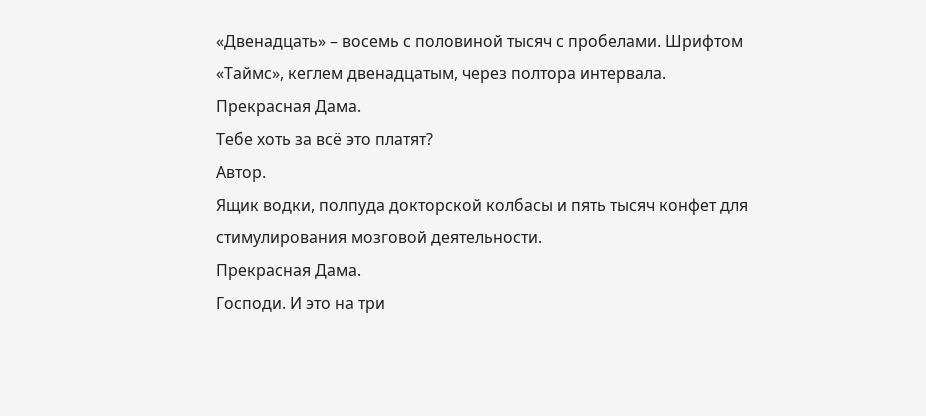«Двенадцать» – восемь с половиной тысяч с пробелами. Шрифтом «Таймс», кеглем двенадцатым, через полтора интервала.
Прекрасная Дама.
Тебе хоть за всё это платят?
Автор.
Ящик водки, полпуда докторской колбасы и пять тысяч конфет для стимулирования мозговой деятельности.
Прекрасная Дама.
Господи. И это на три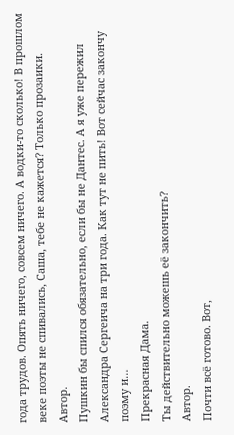года трудов. Опять ничего, совсем ничего. А водки-то сколько! В прошлом веке поэты не спивались, Саша, тебе не кажется? Только прозаики.
Автор.
Пушкин бы спился обязательно, если бы не Дантес. А я уже пережил Александра Сергеича на три года. Как тут не пить! Вот сейчас закончу поэму и…
Прекрасная Дама.
Ты действительно можешь её закончить?
Автор.
Почти всё готово. Вот,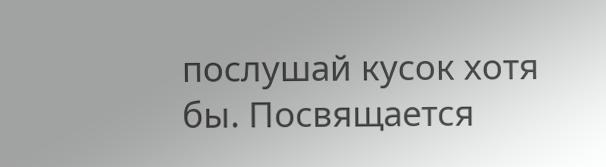послушай кусок хотя бы. Посвящается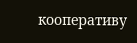кооперативу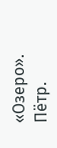«Озеро».
Пётр.